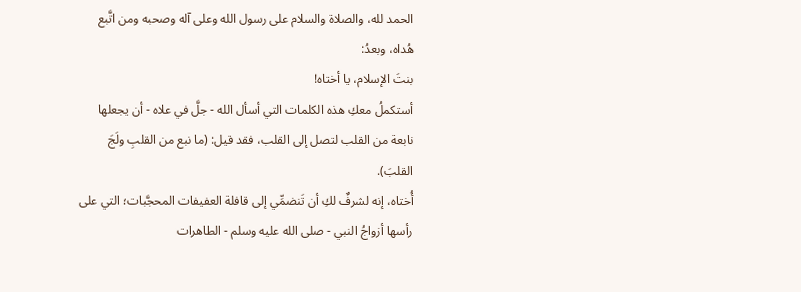الحمد لله، والصلاة والسلام على رسول الله وعلى آله وصحبه ومن اتَّبع هُداه، وبعدُ:
بنتَ الإسلام، يا أختاه!
أستكملُ معكِ هذه الكلمات التي أسأل الله - جلَّ في علاه - أن يجعلها نابعة من القلب لتصل إلى القلب، فقد قيل: (ما نبع من القلبِ ولَجَ القلبَ).
أُختاه، إنه لشرفٌ لكِ أن تَنضمِّي إلى قافلة العفيفات المحجَّبات؛ التي على رأسها أزواجُ النبي - صلى الله عليه وسلم - الطاهرات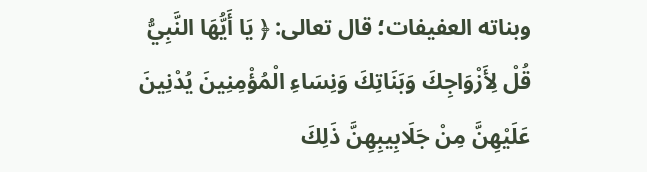وبناته العفيفات؛ قال تعالى: ﴿ يَا أَيُّهَا النَّبِيُّ قُلْ لِأَزْوَاجِكَ وَبَنَاتِكَ وَنِسَاءِ الْمُؤْمِنِينَ يُدْنِينَ عَلَيْهِنَّ مِنْ جَلَابِيبِهِنَّ ذَلِكَ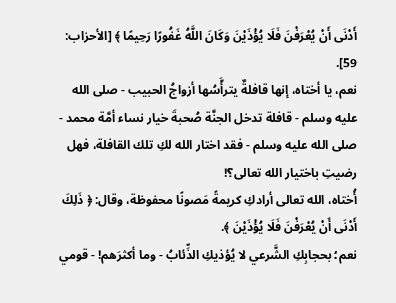أَدْنَى أَنْ يُعْرَفْنَ فَلَا يُؤْذَيْنَ وَكَانَ اللَّهُ غَفُورًا رَحِيمًا ﴾ [الأحزاب: 59].
نعم، يا أختاه، إنها قافلةٌ يترأَّسُها أزواجُ الحبيب - صلى الله عليه وسلم - قافلة تدخل الجنَّة صُحبةَ خيار نساء أمَّة محمد - صلى الله عليه وسلم - فقد اختار الله لكِ تلك القافلة، فهل رضيتِ باختيار الله تعالى؟!
أُختاه، الله تعالى أرادكِ كريمةً مَصونًا محفوظة، وقال: ﴿ ذَلِكَ أَدْنَى أَنْ يُعْرَفْنَ فَلَا يُؤْذَيْنَ ﴾.
نعم؛ بحجابِكِ الشَّرعي لا يُؤذيكِ الذِّئابُ - وما أكثرَهم! - قومي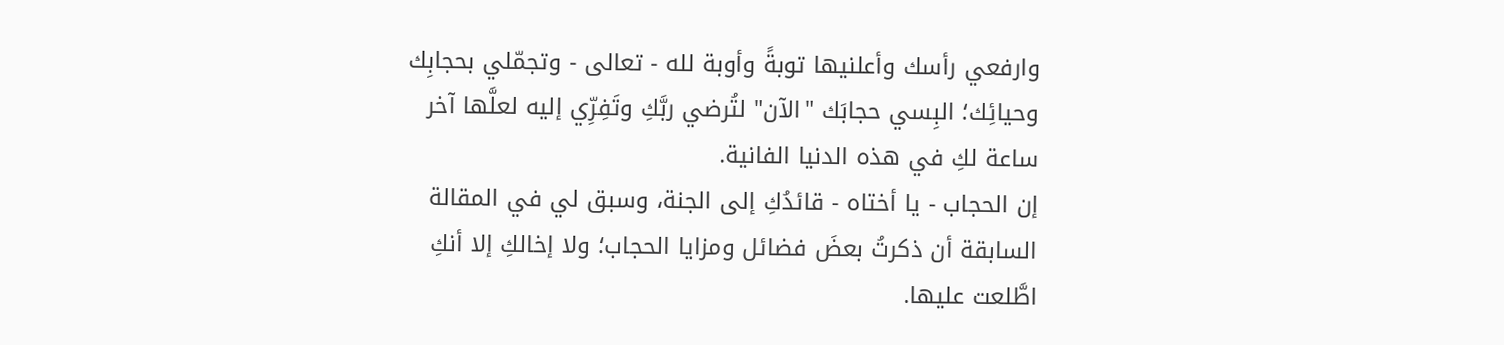وارفعي رأسك وأعلنيها توبةً وأوبة لله - تعالى - وتجمّلي بحجابِك وحيائِك؛ البِسي حجابَك "الآن" لتُرضي ربَّكِ وتَفِرِّي إليه لعلَّها آخر ساعة لكِ في هذه الدنيا الفانية.
إن الحجاب - يا أختاه - قائدُكِ إلى الجنة، وسبق لي في المقالة السابقة أن ذكرتُ بعضَ فضائل ومزايا الحجاب؛ ولا إخالكِ إلا أنكِ اطَّلعت عليها.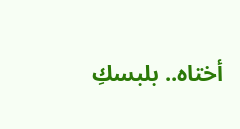أختاه.. بلبسكِ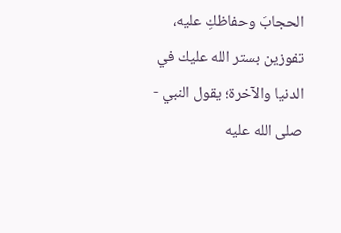الحجابَ وحفاظكِ عليه، تفوزين بستر الله عليك في الدنيا والآخرة؛ يقول النبي - صلى الله عليه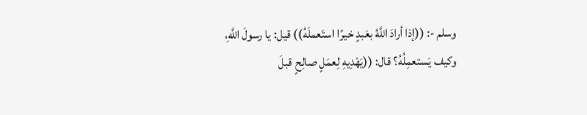وسلم -: ((إذا أرادَ اللَّهُ بعَبدٍ خيرًا استَعملَهُ)) قيل: يا رسولَ اللَّهِ، وكيف يَستعمِلُهُ؟ قال: ((يَهْدِيهِ لِعمَلٍ صالِحٍ قبلَ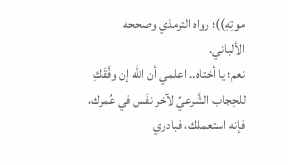موتِهِ))؛ رواه الترمذي وصححه الألباني.
نعم؛ يا أختاه.. اعلمي أن الله إن وفَّقَكِ للحِجاب الشَّرعيِّ لآخر نفَس في عُمرك، فإنه استعملك، فبادري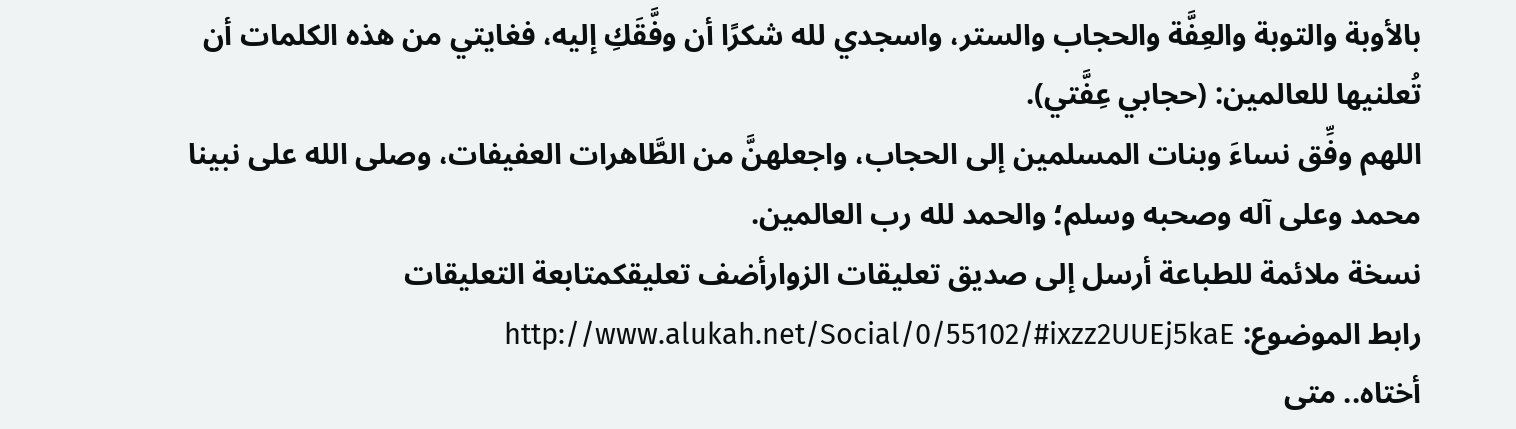بالأوبة والتوبة والعِفَّة والحجاب والستر، واسجدي لله شكرًا أن وفَّقَكِ إليه، فغايتي من هذه الكلمات أن تُعلنيها للعالمين: (حجابي عِفَّتي).
اللهم وفِّق نساءَ وبنات المسلمين إلى الحجاب، واجعلهنَّ من الطَّاهرات العفيفات، وصلى الله على نبينا محمد وعلى آله وصحبه وسلم؛ والحمد لله رب العالمين.
نسخة ملائمة للطباعة أرسل إلى صديق تعليقات الزوارأضف تعليقكمتابعة التعليقات
رابط الموضوع: http://www.alukah.net/Social/0/55102/#ixzz2UUEj5kaE
أختاه.. متى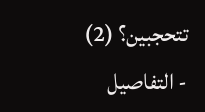تتحجبين؟ (2)
- التفاصيل